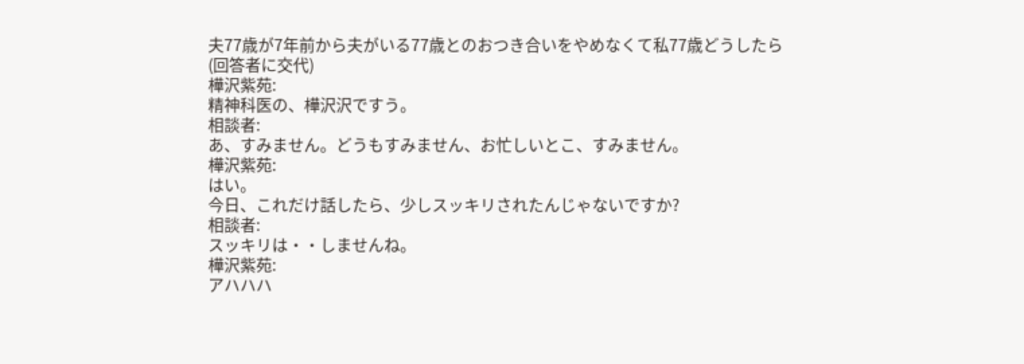夫77歳が7年前から夫がいる77歳とのおつき合いをやめなくて私77歳どうしたら
(回答者に交代)
樺沢紫苑:
精神科医の、樺沢沢ですう。
相談者:
あ、すみません。どうもすみません、お忙しいとこ、すみません。
樺沢紫苑:
はい。
今日、これだけ話したら、少しスッキリされたんじゃないですか?
相談者:
スッキリは・・しませんね。
樺沢紫苑:
アハハハ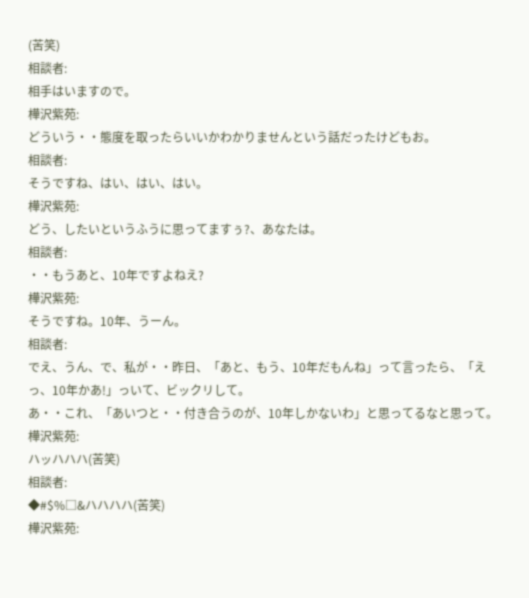(苦笑)
相談者:
相手はいますので。
樺沢紫苑:
どういう・・態度を取ったらいいかわかりませんという話だったけどもお。
相談者:
そうですね、はい、はい、はい。
樺沢紫苑:
どう、したいというふうに思ってますぅ?、あなたは。
相談者:
・・もうあと、10年ですよねえ?
樺沢紫苑:
そうですね。10年、うーん。
相談者:
でえ、うん、で、私が・・昨日、「あと、もう、10年だもんね」って言ったら、「えっ、10年かあ!」っいて、ビックリして。
あ・・これ、「あいつと・・付き合うのが、10年しかないわ」と思ってるなと思って。
樺沢紫苑:
ハッハハハ(苦笑)
相談者:
◆#$%□&ハハハハ(苦笑)
樺沢紫苑: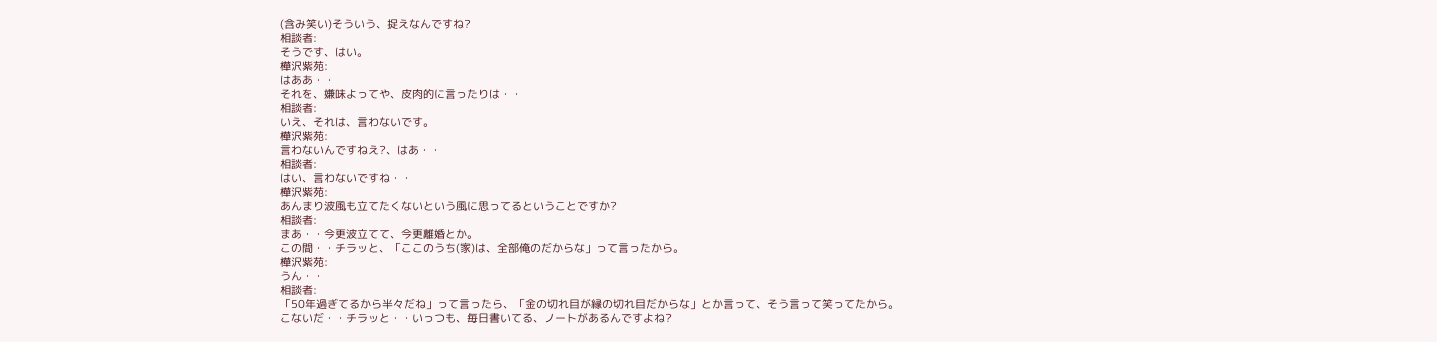(含み笑い)そういう、捉えなんですね?
相談者:
そうです、はい。
樺沢紫苑:
はああ・・
それを、嫌味よってや、皮肉的に言ったりは・・
相談者:
いえ、それは、言わないです。
樺沢紫苑:
言わないんですねえ?、はあ・・
相談者:
はい、言わないですね・・
樺沢紫苑:
あんまり波風も立てたくないという風に思ってるということですか?
相談者:
まあ・・今更波立てて、今更離婚とか。
この間・・チラッと、「ここのうち(家)は、全部俺のだからな」って言ったから。
樺沢紫苑:
うん・・
相談者:
「50年過ぎてるから半々だね」って言ったら、「金の切れ目が縁の切れ目だからな」とか言って、そう言って笑ってたから。
こないだ・・チラッと・・いっつも、毎日書いてる、ノートがあるんですよね?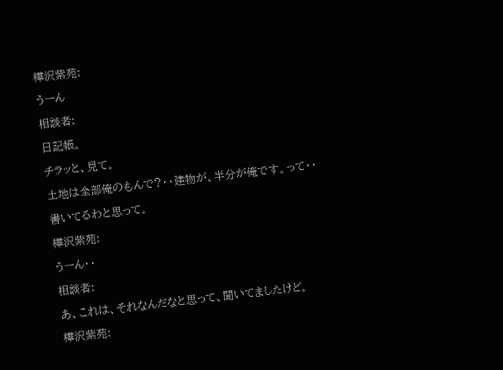樺沢紫苑:
うーん
相談者:
日記帳。
チラッと、見て。
土地は全部俺のもんで?・・建物が、半分が俺です。って・・書いてるわと思って。
樺沢紫苑:
うーん・・
相談者:
あ、これは、それなんだなと思って、聞いてましたけど。
樺沢紫苑: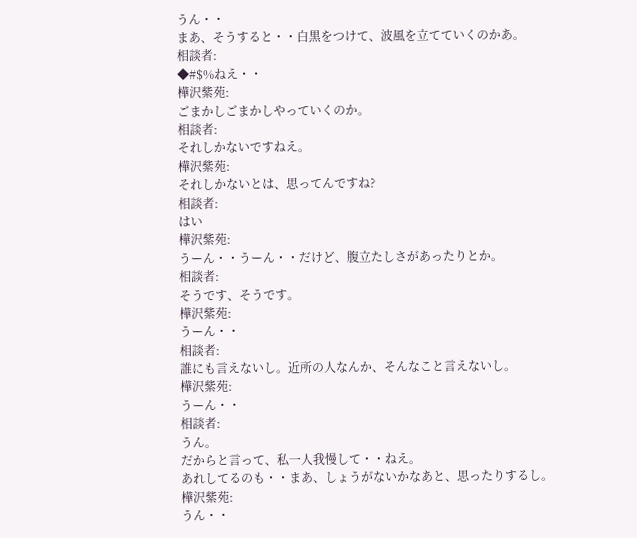うん・・
まあ、そうすると・・白黒をつけて、波風を立てていくのかあ。
相談者:
◆#$%ねえ・・
樺沢紫苑:
ごまかしごまかしやっていくのか。
相談者:
それしかないですねえ。
樺沢紫苑:
それしかないとは、思ってんですね?
相談者:
はい
樺沢紫苑:
うーん・・うーん・・だけど、腹立たしさがあったりとか。
相談者:
そうです、そうです。
樺沢紫苑:
うーん・・
相談者:
誰にも言えないし。近所の人なんか、そんなこと言えないし。
樺沢紫苑:
うーん・・
相談者:
うん。
だからと言って、私一人我慢して・・ねえ。
あれしてるのも・・まあ、しょうがないかなあと、思ったりするし。
樺沢紫苑:
うん・・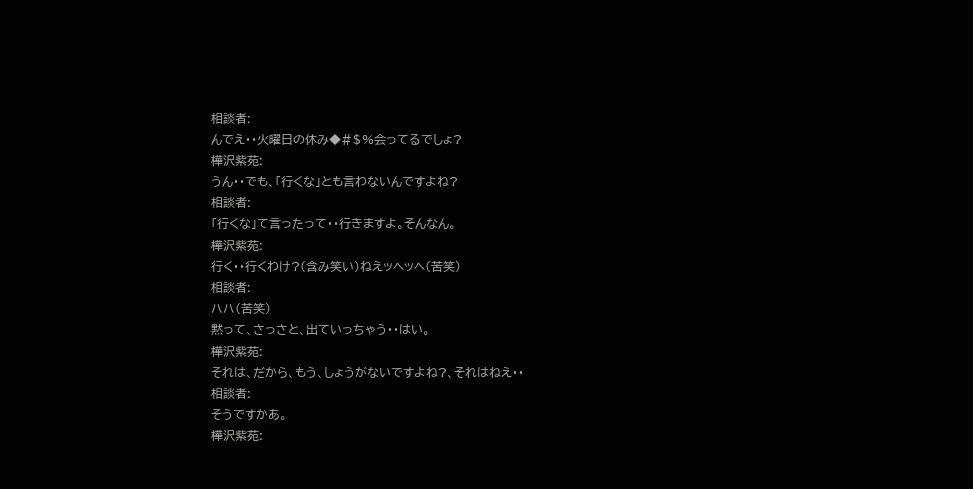相談者:
んでえ・・火曜日の休み◆#$%会ってるでしょ?
樺沢紫苑:
うん・・でも、「行くな」とも言わないんですよね?
相談者:
「行くな」て言ったって・・行きますよ。そんなん。
樺沢紫苑:
行く・・行くわけ?(含み笑い)ねえッヘッヘ(苦笑)
相談者:
ハハ(苦笑)
黙って、さっさと、出ていっちゃう・・はい。
樺沢紫苑:
それは、だから、もう、しょうがないですよね?、それはねえ・・
相談者:
そうですかあ。
樺沢紫苑: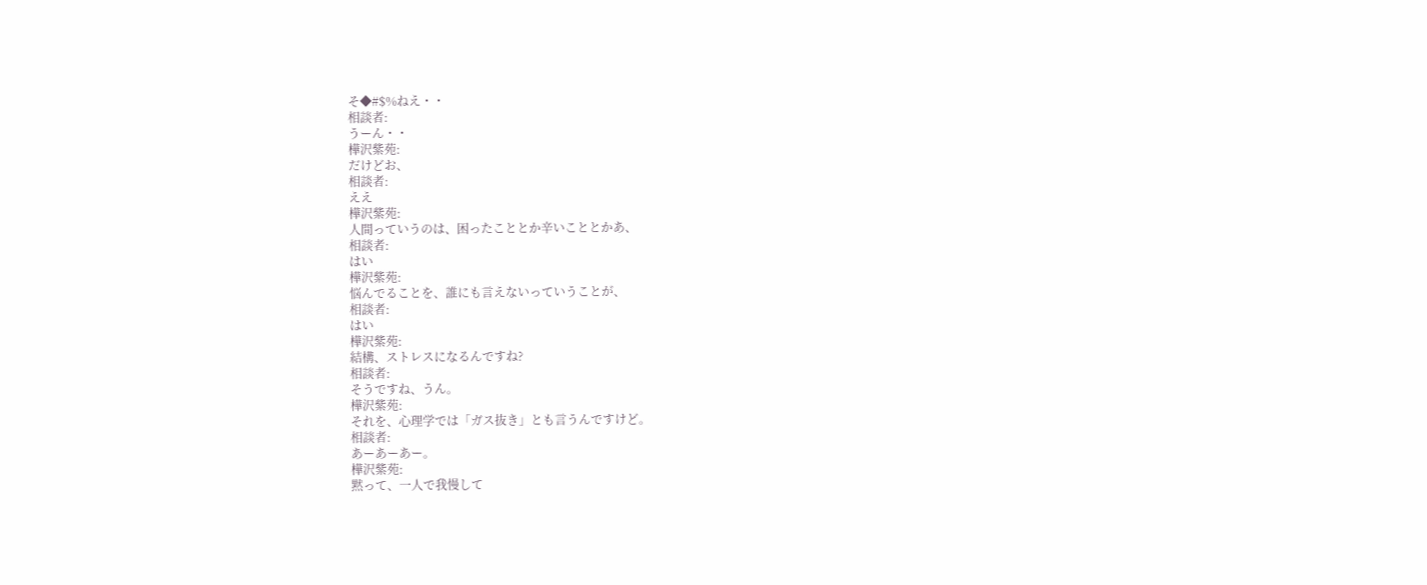そ◆#$%ねえ・・
相談者:
うーん・・
樺沢紫苑:
だけどお、
相談者:
ええ
樺沢紫苑:
人間っていうのは、困ったこととか辛いこととかあ、
相談者:
はい
樺沢紫苑:
悩んでることを、誰にも言えないっていうことが、
相談者:
はい
樺沢紫苑:
結構、ストレスになるんですね?
相談者:
そうですね、うん。
樺沢紫苑:
それを、心理学では「ガス抜き」とも言うんですけど。
相談者:
あーあーあー。
樺沢紫苑:
黙って、一人で我慢して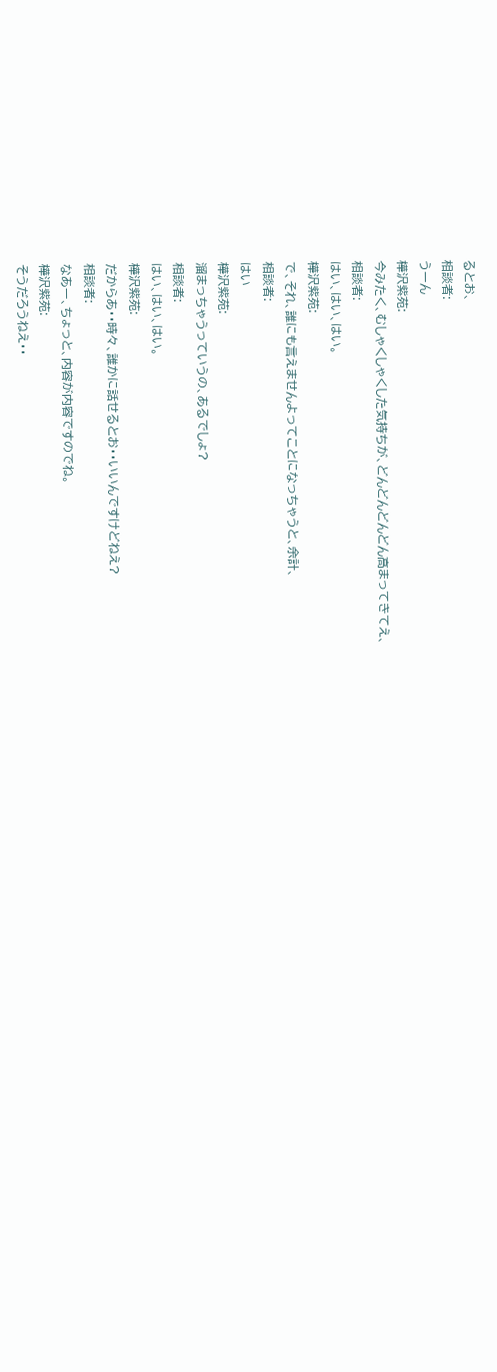るとお、
相談者:
うーん
樺沢紫苑:
今みたく、むしゃくしゃくした気持ちが、どんどんどんどん高まってきてえ、
相談者:
はい、はい、はい。
樺沢紫苑:
で、それ、誰にも言えませんよってことになっちゃうと、余計、
相談者:
はい
樺沢紫苑:
溜まっちゃうっていうの、あるでしょ?
相談者:
はい、はい、はい。
樺沢紫苑:
だからあ・・時々、誰かに話せるとお・・いいんですけどねえ?
相談者:
なあー、ちょっと、内容が内容ですのでね。
樺沢紫苑:
そうだろうねえ・・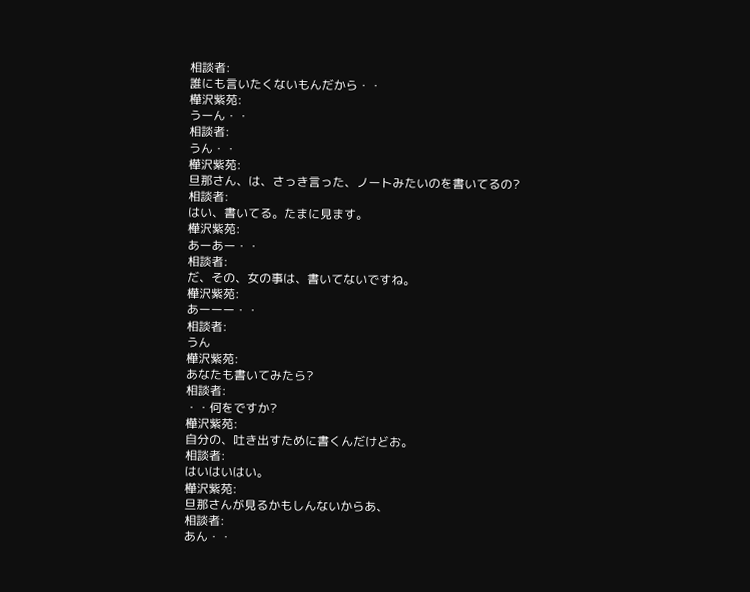相談者:
誰にも言いたくないもんだから・・
樺沢紫苑:
うーん・・
相談者:
うん・・
樺沢紫苑:
旦那さん、は、さっき言った、ノートみたいのを書いてるの?
相談者:
はい、書いてる。たまに見ます。
樺沢紫苑:
あーあー・・
相談者:
だ、その、女の事は、書いてないですね。
樺沢紫苑:
あーーー・・
相談者:
うん
樺沢紫苑:
あなたも書いてみたら?
相談者:
・・何をですか?
樺沢紫苑:
自分の、吐き出すために書くんだけどお。
相談者:
はいはいはい。
樺沢紫苑:
旦那さんが見るかもしんないからあ、
相談者:
あん・・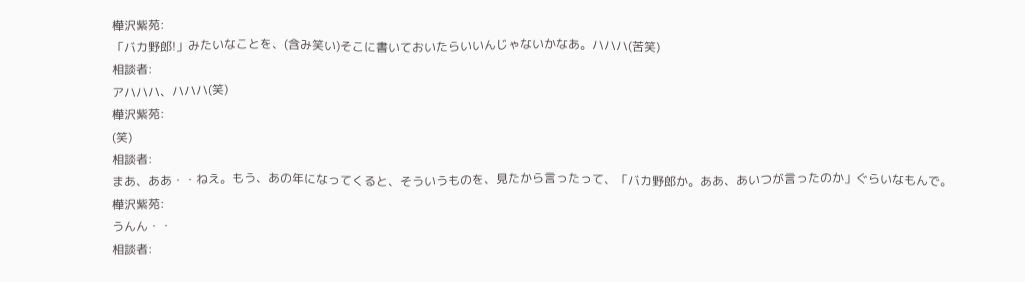樺沢紫苑:
「バカ野郎!」みたいなことを、(含み笑い)そこに書いておいたらいいんじゃないかなあ。ハハハ(苦笑)
相談者:
アハハハ、ハハハ(笑)
樺沢紫苑:
(笑)
相談者:
まあ、ああ・・ねえ。もう、あの年になってくると、そういうものを、見たから言ったって、「バカ野郎か。ああ、あいつが言ったのか」ぐらいなもんで。
樺沢紫苑:
うんん・・
相談者: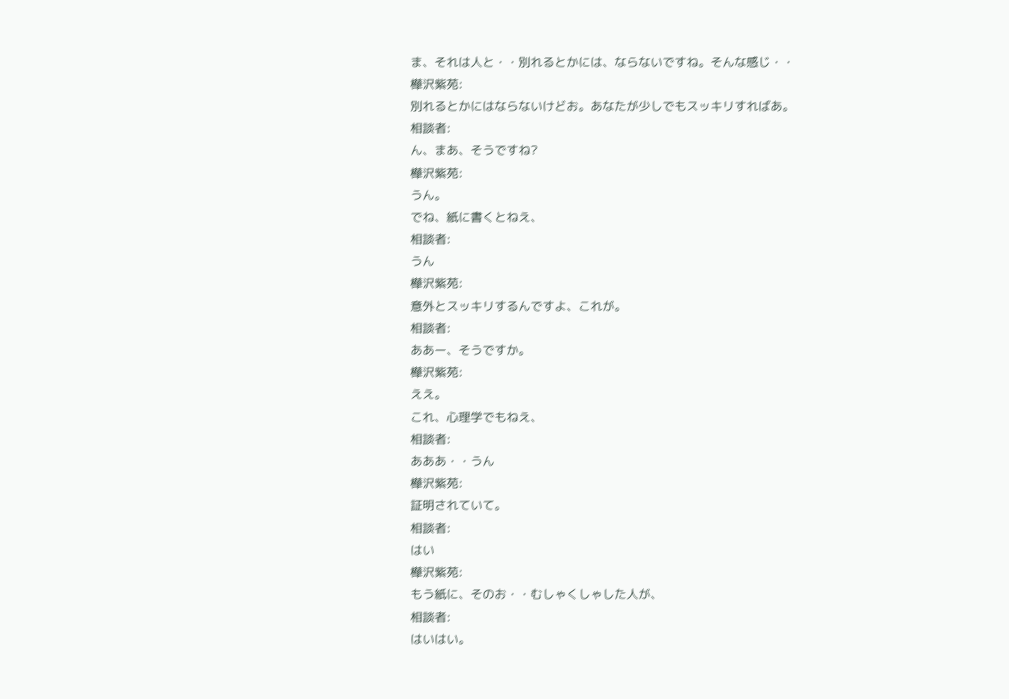ま、それは人と・・別れるとかには、ならないですね。そんな感じ・・
樺沢紫苑:
別れるとかにはならないけどお。あなたが少しでもスッキリすればあ。
相談者:
ん、まあ、そうですね?
樺沢紫苑:
うん。
でね、紙に書くとねえ、
相談者:
うん
樺沢紫苑:
意外とスッキリするんですよ、これが。
相談者:
ああー、そうですか。
樺沢紫苑:
ええ。
これ、心理学でもねえ、
相談者:
あああ・・うん
樺沢紫苑:
証明されていて。
相談者:
はい
樺沢紫苑:
もう紙に、そのお・・むしゃくしゃした人が、
相談者:
はいはい。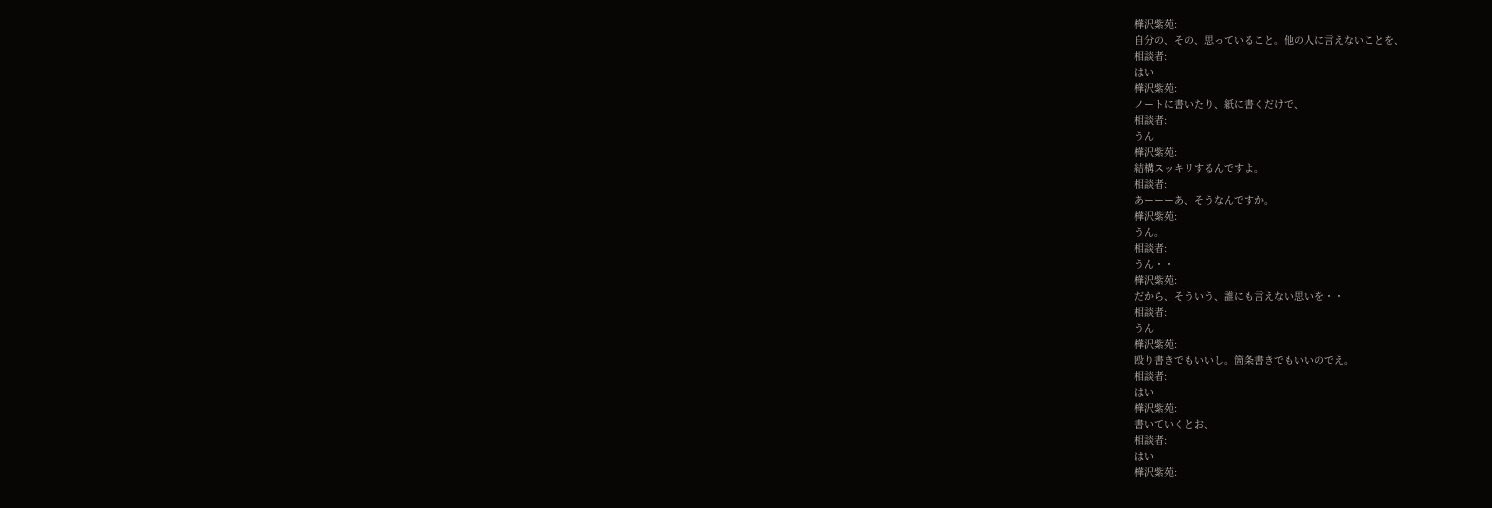樺沢紫苑:
自分の、その、思っていること。他の人に言えないことを、
相談者:
はい
樺沢紫苑:
ノートに書いたり、紙に書くだけで、
相談者:
うん
樺沢紫苑:
結構スッキリするんですよ。
相談者:
あーーーあ、そうなんですか。
樺沢紫苑:
うん。
相談者:
うん・・
樺沢紫苑:
だから、そういう、誰にも言えない思いを・・
相談者:
うん
樺沢紫苑:
殴り書きでもいいし。箇条書きでもいいのでえ。
相談者:
はい
樺沢紫苑:
書いていくとお、
相談者:
はい
樺沢紫苑: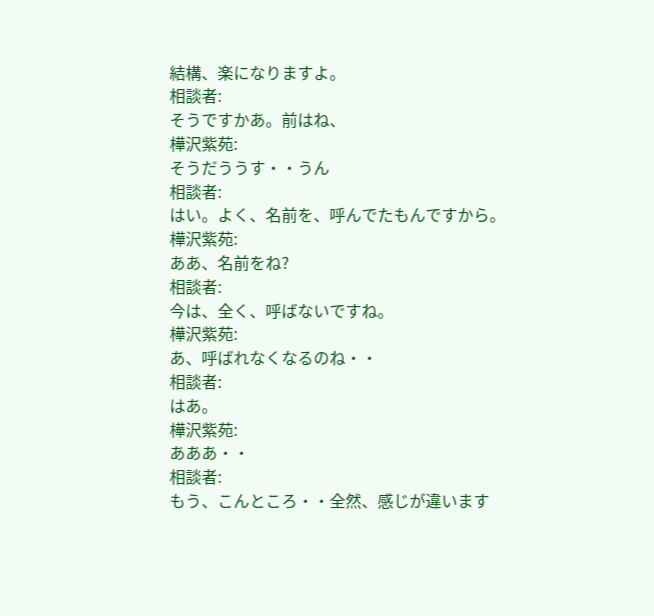結構、楽になりますよ。
相談者:
そうですかあ。前はね、
樺沢紫苑:
そうだううす・・うん
相談者:
はい。よく、名前を、呼んでたもんですから。
樺沢紫苑:
ああ、名前をね?
相談者:
今は、全く、呼ばないですね。
樺沢紫苑:
あ、呼ばれなくなるのね・・
相談者:
はあ。
樺沢紫苑:
あああ・・
相談者:
もう、こんところ・・全然、感じが違います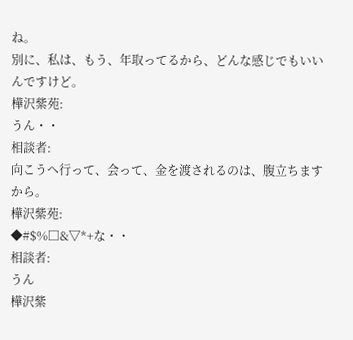ね。
別に、私は、もう、年取ってるから、どんな感じでもいいんですけど。
樺沢紫苑:
うん・・
相談者:
向こうへ行って、会って、金を渡されるのは、腹立ちますから。
樺沢紫苑:
◆#$%□&▽*+な・・
相談者:
うん
樺沢紫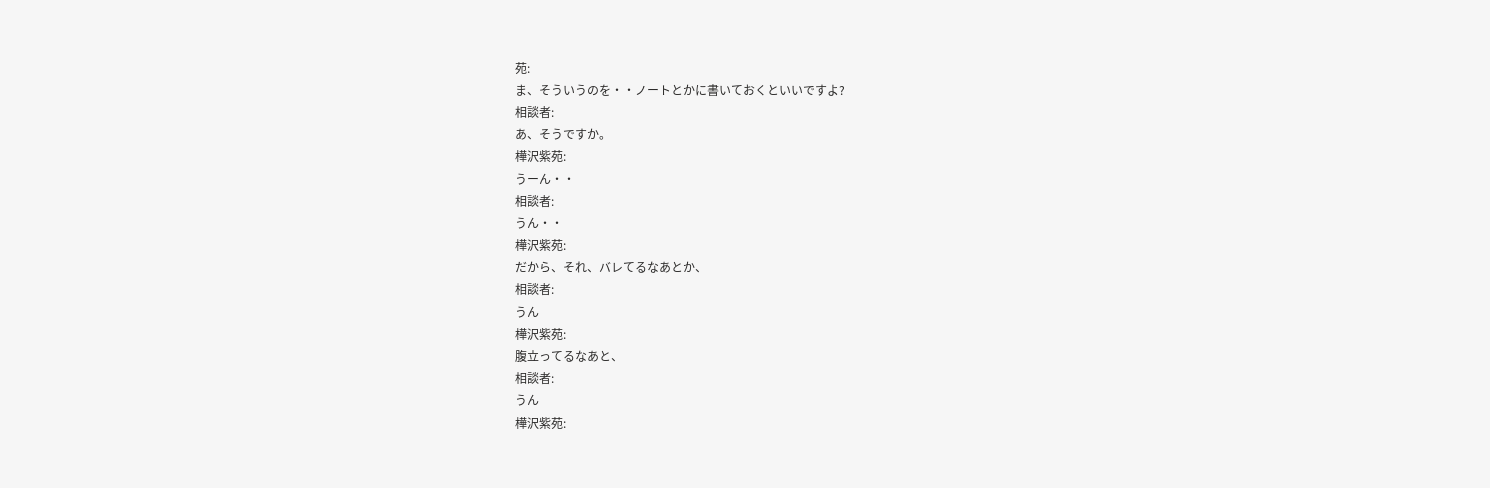苑:
ま、そういうのを・・ノートとかに書いておくといいですよ?
相談者:
あ、そうですか。
樺沢紫苑:
うーん・・
相談者:
うん・・
樺沢紫苑:
だから、それ、バレてるなあとか、
相談者:
うん
樺沢紫苑:
腹立ってるなあと、
相談者:
うん
樺沢紫苑: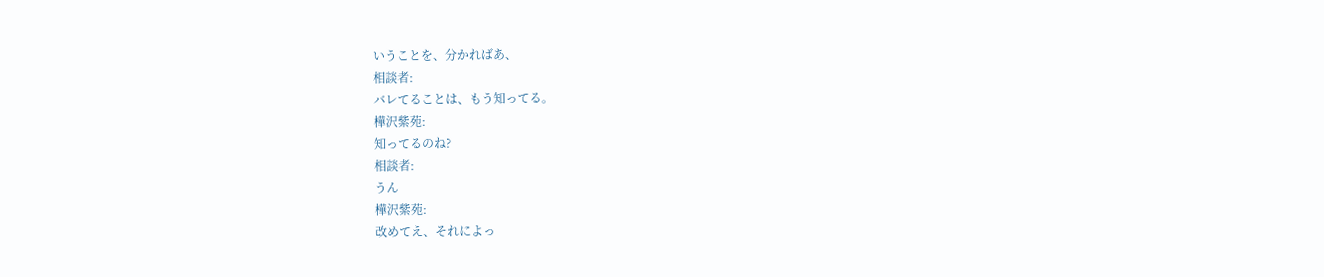いうことを、分かればあ、
相談者:
バレてることは、もう知ってる。
樺沢紫苑:
知ってるのね?
相談者:
うん
樺沢紫苑:
改めてえ、それによっ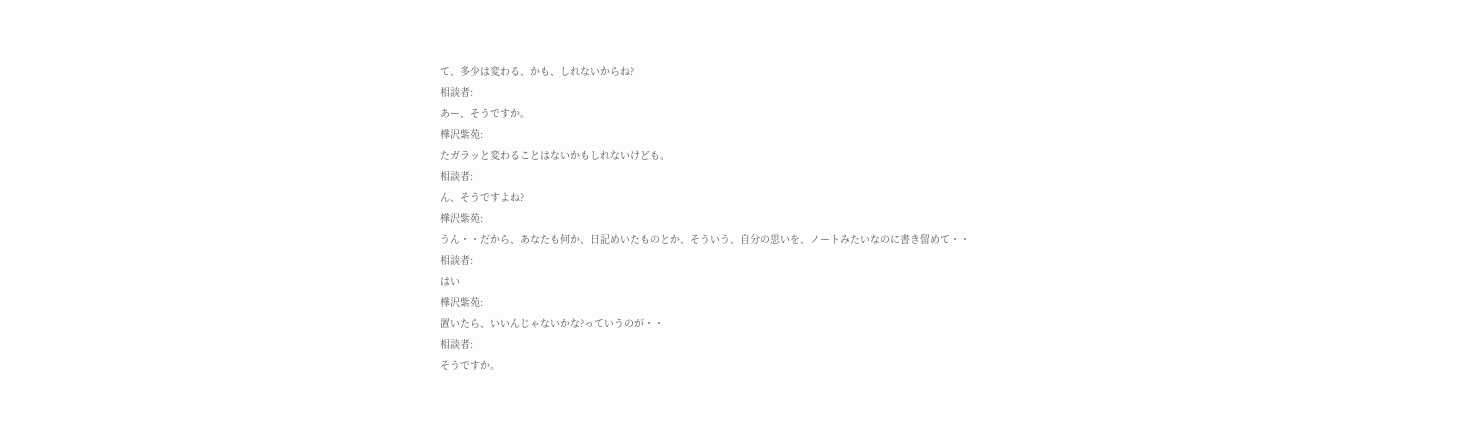て、多少は変わる、かも、しれないからね?
相談者:
あー、そうですか。
樺沢紫苑:
たガラッと変わることはないかもしれないけども。
相談者:
ん、そうですよね?
樺沢紫苑:
うん・・だから、あなたも何か、日記めいたものとか、そういう、自分の思いを、ノートみたいなのに書き留めて・・
相談者:
はい
樺沢紫苑:
置いたら、いいんじゃないかな?っていうのが・・
相談者:
そうですか。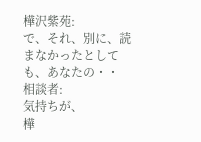樺沢紫苑:
で、それ、別に、読まなかったとしても、あなたの・・
相談者:
気持ちが、
樺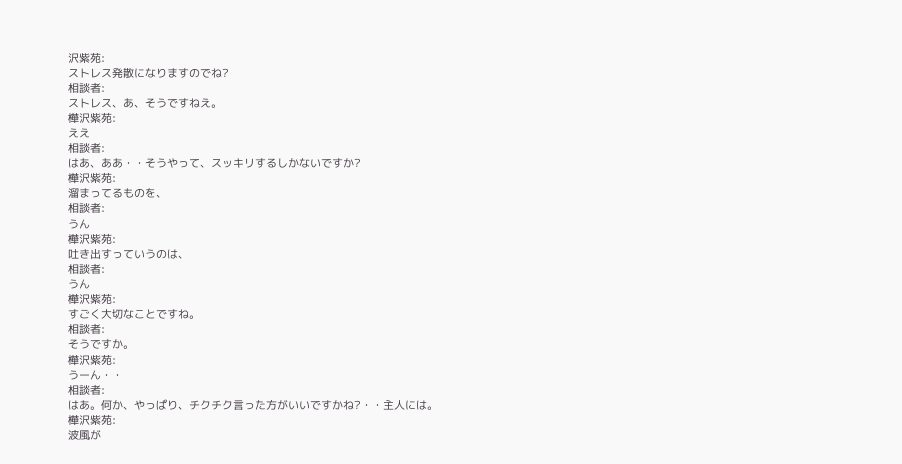沢紫苑:
ストレス発散になりますのでね?
相談者:
ストレス、あ、そうですねえ。
樺沢紫苑:
ええ
相談者:
はあ、ああ・・そうやって、スッキリするしかないですか?
樺沢紫苑:
溜まってるものを、
相談者:
うん
樺沢紫苑:
吐き出すっていうのは、
相談者:
うん
樺沢紫苑:
すごく大切なことですね。
相談者:
そうですか。
樺沢紫苑:
うーん・・
相談者:
はあ。何か、やっぱり、チクチク言った方がいいですかね?・・主人には。
樺沢紫苑:
波風が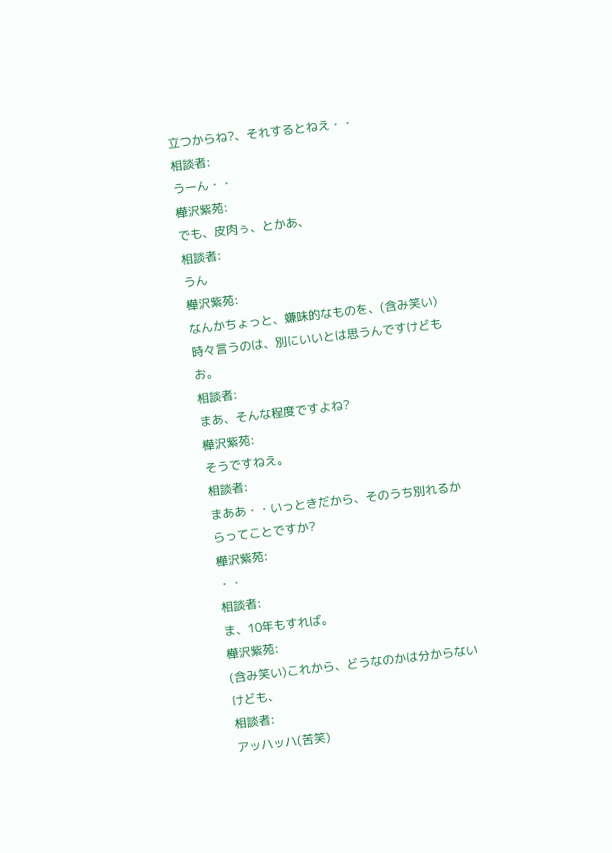立つからね?、それするとねえ・・
相談者:
うーん・・
樺沢紫苑:
でも、皮肉ぅ、とかあ、
相談者:
うん
樺沢紫苑:
なんかちょっと、嫌味的なものを、(含み笑い)時々言うのは、別にいいとは思うんですけどもお。
相談者:
まあ、そんな程度ですよね?
樺沢紫苑:
そうですねえ。
相談者:
まああ・・いっときだから、そのうち別れるからってことですか?
樺沢紫苑:
・・
相談者:
ま、10年もすれば。
樺沢紫苑:
(含み笑い)これから、どうなのかは分からないけども、
相談者:
アッハッハ(苦笑)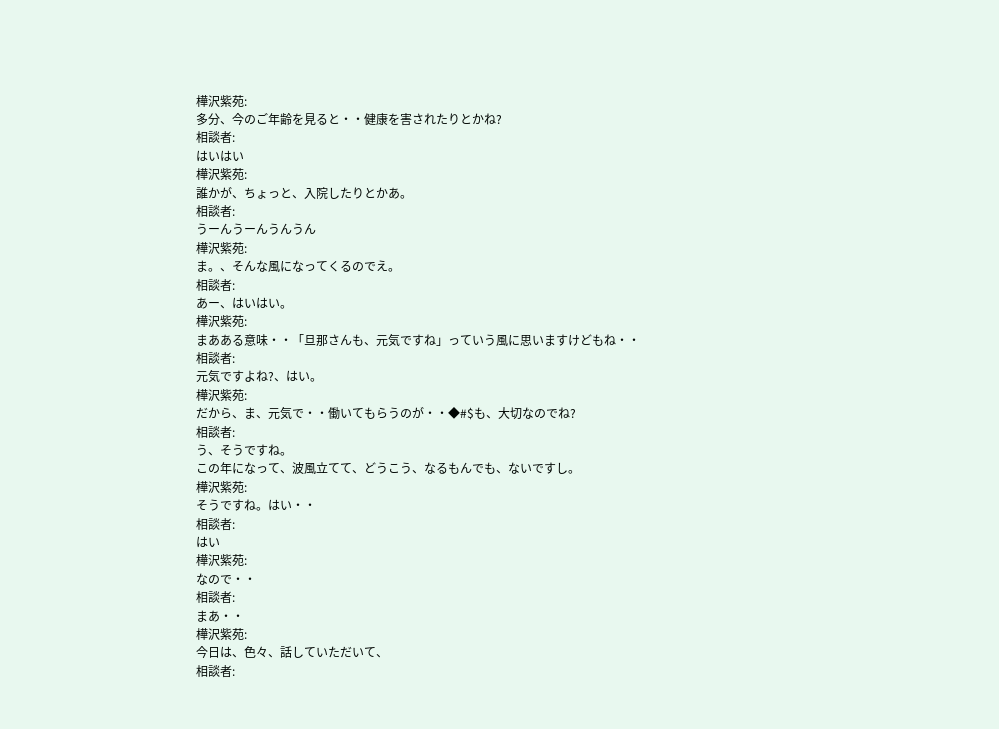樺沢紫苑:
多分、今のご年齢を見ると・・健康を害されたりとかね?
相談者:
はいはい
樺沢紫苑:
誰かが、ちょっと、入院したりとかあ。
相談者:
うーんうーんうんうん
樺沢紫苑:
ま。、そんな風になってくるのでえ。
相談者:
あー、はいはい。
樺沢紫苑:
まあある意味・・「旦那さんも、元気ですね」っていう風に思いますけどもね・・
相談者:
元気ですよね?、はい。
樺沢紫苑:
だから、ま、元気で・・働いてもらうのが・・◆#$も、大切なのでね?
相談者:
う、そうですね。
この年になって、波風立てて、どうこう、なるもんでも、ないですし。
樺沢紫苑:
そうですね。はい・・
相談者:
はい
樺沢紫苑:
なので・・
相談者:
まあ・・
樺沢紫苑:
今日は、色々、話していただいて、
相談者: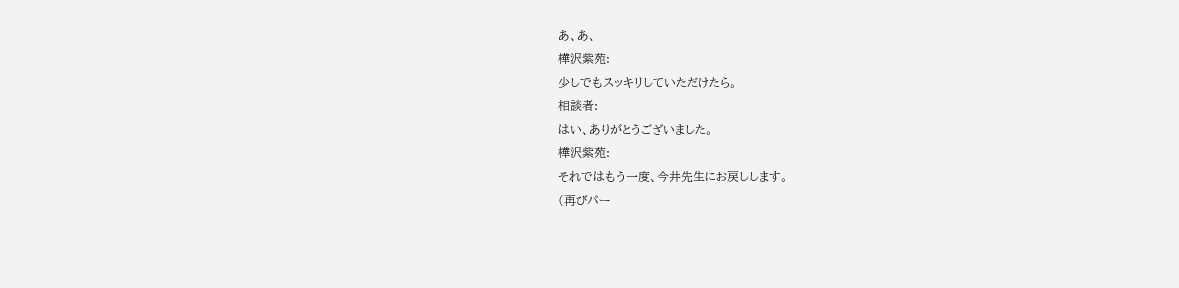あ、あ、
樺沢紫苑:
少しでもスッキリしていただけたら。
相談者:
はい、ありがとうございました。
樺沢紫苑:
それではもう一度、今井先生にお戻しします。
(再びパー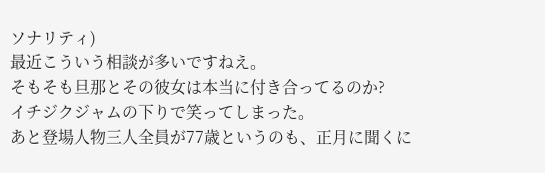ソナリティ)
最近こういう相談が多いですねえ。
そもそも旦那とその彼女は本当に付き合ってるのか?
イチジクジャムの下りで笑ってしまった。
あと登場人物三人全員が77歳というのも、正月に聞くに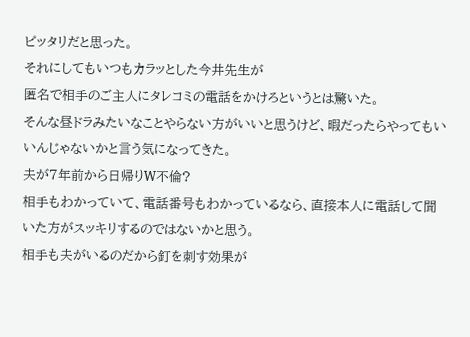ピッタリだと思った。
それにしてもいつもカラッとした今井先生が
匿名で相手のご主人にタレコミの電話をかけろというとは驚いた。
そんな昼ドラみたいなことやらない方がいいと思うけど、暇だったらやってもいいんじゃないかと言う気になってきた。
夫が7年前から日帰りW不倫?
相手もわかっていて、電話番号もわかっているなら、直接本人に電話して聞いた方がスッキリするのではないかと思う。
相手も夫がいるのだから釘を刺す効果が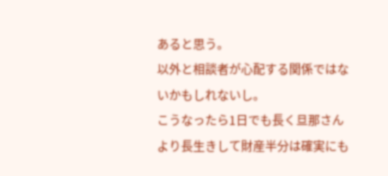あると思う。
以外と相談者が心配する関係ではないかもしれないし。
こうなったら1日でも長く旦那さんより長生きして財産半分は確実にも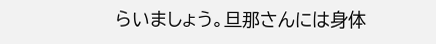らいましょう。旦那さんには身体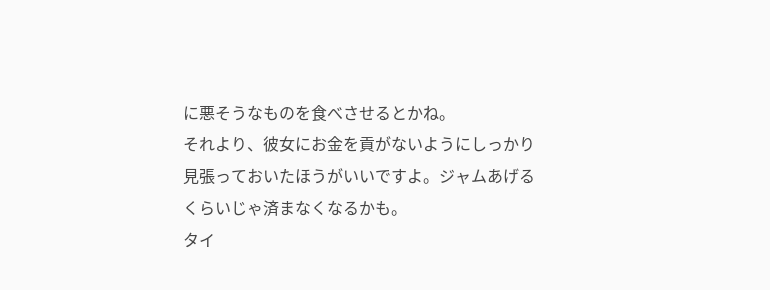に悪そうなものを食べさせるとかね。
それより、彼女にお金を貢がないようにしっかり見張っておいたほうがいいですよ。ジャムあげるくらいじゃ済まなくなるかも。
タイ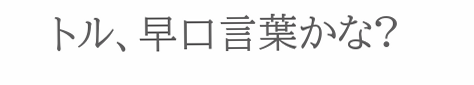トル、早口言葉かな?